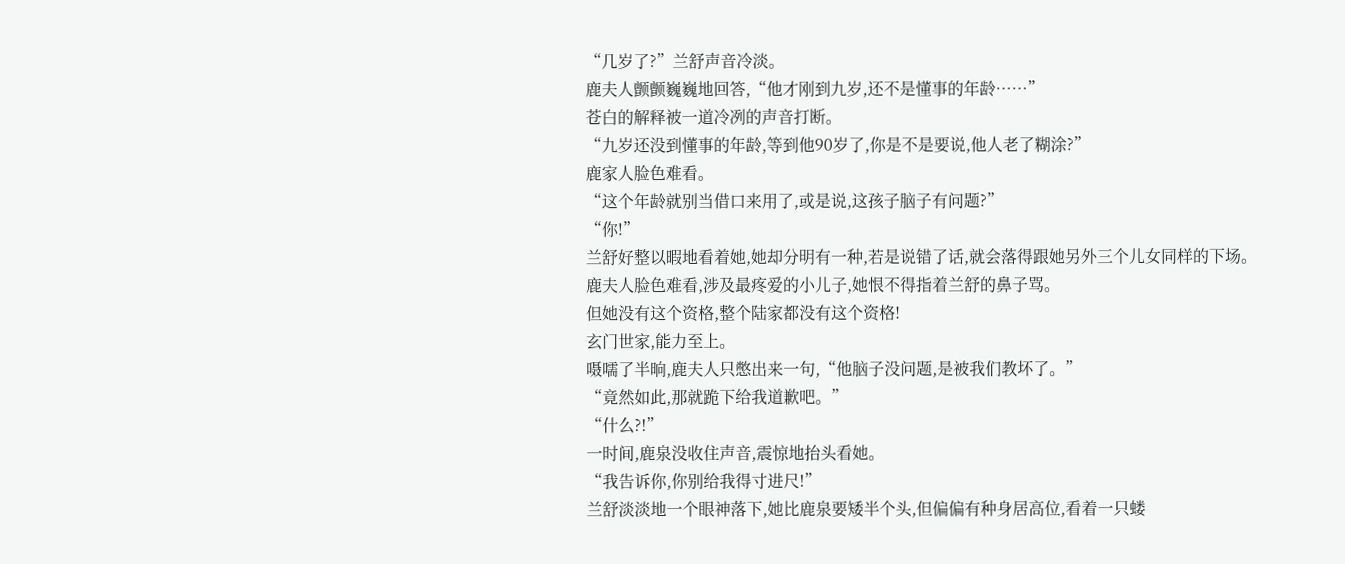“几岁了?”兰舒声音冷淡。
鹿夫人颤颤巍巍地回答,“他才刚到九岁,还不是懂事的年龄……”
苍白的解释被一道冷冽的声音打断。
“九岁还没到懂事的年龄,等到他90岁了,你是不是要说,他人老了糊涂?”
鹿家人脸色难看。
“这个年龄就别当借口来用了,或是说,这孩子脑子有问题?”
“你!”
兰舒好整以暇地看着她,她却分明有一种,若是说错了话,就会落得跟她另外三个儿女同样的下场。
鹿夫人脸色难看,涉及最疼爱的小儿子,她恨不得指着兰舒的鼻子骂。
但她没有这个资格,整个陆家都没有这个资格!
玄门世家,能力至上。
嗫嚅了半晌,鹿夫人只憋出来一句,“他脑子没问题,是被我们教坏了。”
“竟然如此,那就跪下给我道歉吧。”
“什么?!”
一时间,鹿泉没收住声音,震惊地抬头看她。
“我告诉你,你别给我得寸进尺!”
兰舒淡淡地一个眼神落下,她比鹿泉要矮半个头,但偏偏有种身居高位,看着一只蝼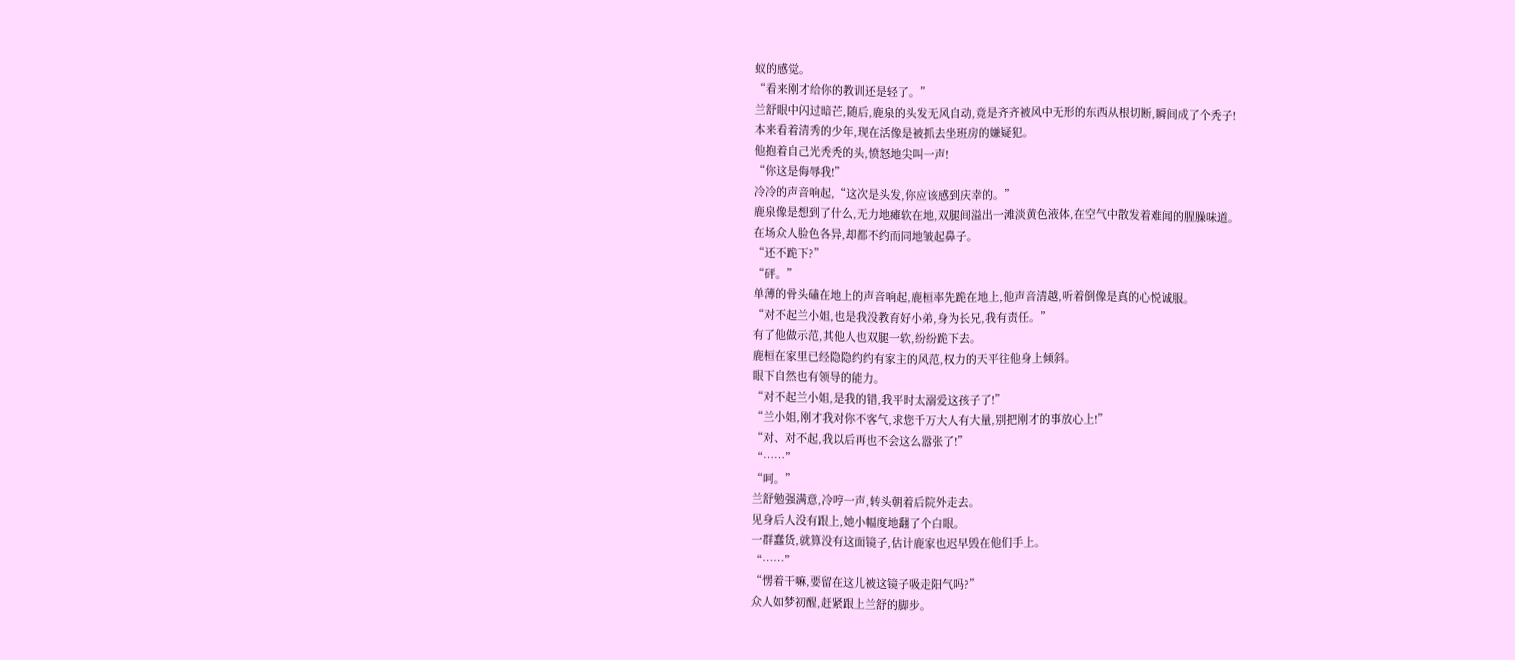蚁的感觉。
“看来刚才给你的教训还是轻了。”
兰舒眼中闪过暗芒,随后,鹿泉的头发无风自动,竟是齐齐被风中无形的东西从根切断,瞬间成了个秃子!
本来看着清秀的少年,现在活像是被抓去坐班房的嫌疑犯。
他抱着自己光秃秃的头,愤怒地尖叫一声!
“你这是侮辱我!”
冷冷的声音响起,“这次是头发,你应该感到庆幸的。”
鹿泉像是想到了什么,无力地瘫软在地,双腿间溢出一滩淡黄色液体,在空气中散发着难闻的腥臊味道。
在场众人脸色各异,却都不约而同地皱起鼻子。
“还不跪下?”
“砰。”
单薄的骨头磕在地上的声音响起,鹿桓率先跪在地上,他声音清越,听着倒像是真的心悦诚服。
“对不起兰小姐,也是我没教育好小弟,身为长兄,我有责任。”
有了他做示范,其他人也双腿一软,纷纷跪下去。
鹿桓在家里已经隐隐约约有家主的风范,权力的天平往他身上倾斜。
眼下自然也有领导的能力。
“对不起兰小姐,是我的错,我平时太溺爱这孩子了!”
“兰小姐,刚才我对你不客气,求您千万大人有大量,别把刚才的事放心上!”
“对、对不起,我以后再也不会这么嚣张了!”
“……”
“呵。”
兰舒勉强满意,冷哼一声,转头朝着后院外走去。
见身后人没有跟上,她小幅度地翻了个白眼。
一群蠢货,就算没有这面镜子,估计鹿家也迟早毁在他们手上。
“……”
“愣着干嘛,要留在这儿被这镜子吸走阳气吗?”
众人如梦初醒,赶紧跟上兰舒的脚步。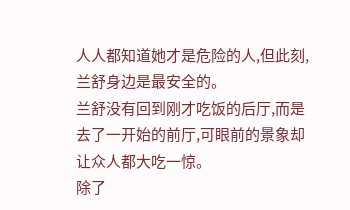人人都知道她才是危险的人,但此刻,兰舒身边是最安全的。
兰舒没有回到刚才吃饭的后厅,而是去了一开始的前厅,可眼前的景象却让众人都大吃一惊。
除了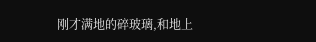刚才满地的碎玻璃,和地上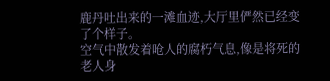鹿丹吐出来的一滩血迹,大厅里俨然已经变了个样子。
空气中散发着呛人的腐朽气息,像是将死的老人身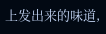上发出来的味道,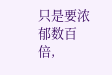只是要浓郁数百倍,